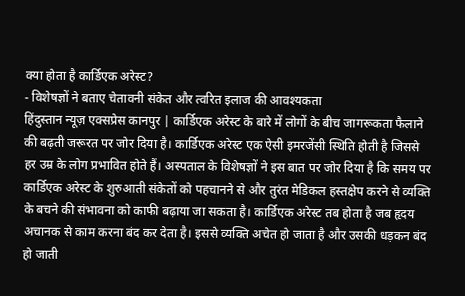क्या होता है कार्डिएक अरेस्ट?
- विशेषज्ञों ने बताए चेतावनी संकेत और त्वरित इलाज की आवश्यकता
हिंदुस्तान न्यूज़ एक्सप्रेस कानपुर | कार्डिएक अरेस्ट के बारे में लोगों के बीच जागरूकता फैलाने की बढ़ती जरूरत पर जोर दिया है। कार्डिएक अरेस्ट एक ऐसी इमरजेंसी स्थिति होती है जिससे हर उम्र के लोग प्रभावित होते हैं। अस्पताल के विशेषज्ञों ने इस बात पर जोर दिया है कि समय पर कार्डिएक अरेस्ट के शुरुआती संकेतों को पहचानने से और तुरंत मेडिकल हस्तक्षेप करने से व्यक्ति के बचने की संभावना को काफी बढ़ाया जा सकता है। कार्डिएक अरेस्ट तब होता है जब हृदय अचानक से काम करना बंद कर देता है। इससे व्यक्ति अचेत हो जाता है और उसकी धड़कन बंद हो जाती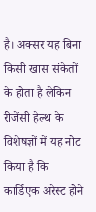है। अक्सर यह बिना किसी खास संकेतों के होता है लेकिन रीजेंसी हेल्थ के विशेषज्ञों में यह नोट किया है कि कार्डिएक अरेस्ट होने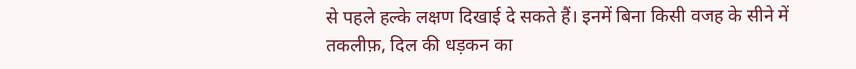से पहले हल्के लक्षण दिखाई दे सकते हैं। इनमें बिना किसी वजह के सीने में तकलीफ़, दिल की धड़कन का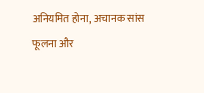अनियमित होना, अचानक सांस फूलना और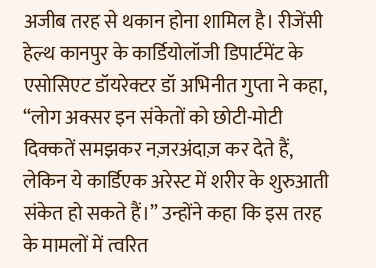अजीब तरह से थकान होना शामिल है। रीजेंसी हेल्थ कानपुर के कार्डियोलॉजी डिपार्टमेंट के एसोसिएट डॉयरेक्टर डॉ अभिनीत गुप्ता ने कहा, “लोग अक्सर इन संकेतों को छोटी-मोटी दिक्कतें समझकर नज़रअंदाज़ कर देते हैं, लेकिन ये कार्डिएक अरेस्ट में शरीर के शुरुआती संकेत हो सकते हैं।” उन्होंने कहा कि इस तरह के मामलों में त्वरित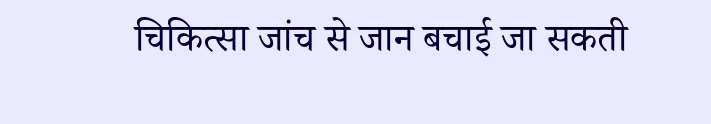चिकित्सा जांच से जान बचाई जा सकती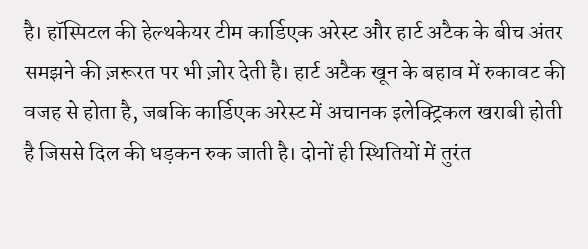है। हॉस्पिटल की हेल्थकेयर टीम कार्डिएक अरेस्ट और हार्ट अटैक के बीच अंतर समझने की ज़रूरत पर भी ज़ोर देती है। हार्ट अटैक खून के बहाव में रुकावट की वजह से होता है, जबकि कार्डिएक अरेस्ट में अचानक इलेक्ट्रिकल खराबी होती है जिससे दिल की धड़कन रुक जाती है। दोनों ही स्थितियों में तुरंत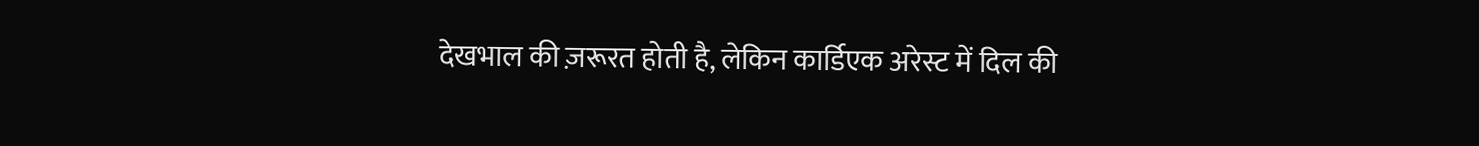देखभाल की ज़रूरत होती है, लेकिन कार्डिएक अरेस्ट में दिल की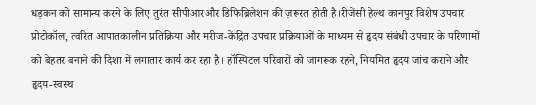धड़कन को सामान्य करने के लिए तुरंत सीपीआरऔर डिफिब्रिलेशन की ज़रूरत होती है।रीजेंसी हेल्थ कानपुर विशेष उपचार प्रोटोकॉल, त्वरित आपातकालीन प्रतिक्रिया और मरीज-केंद्रित उपचार प्रक्रियाओं के माध्यम से हृदय संबंधी उपचार के परिणामों को बेहतर बनाने की दिशा में लगातार कार्य कर रहा है। हॉस्पिटल परिवारों को जागरूक रहने, नियमित हृदय जांच कराने और हृदय-स्वस्थ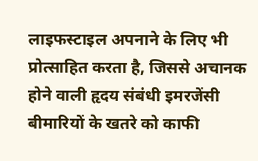लाइफस्टाइल अपनाने के लिए भी प्रोत्साहित करता है, जिससे अचानक होने वाली हृदय संबंधी इमरजेंसी बीमारियों के खतरे को काफी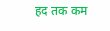हद तक कम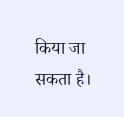किया जा सकता है।